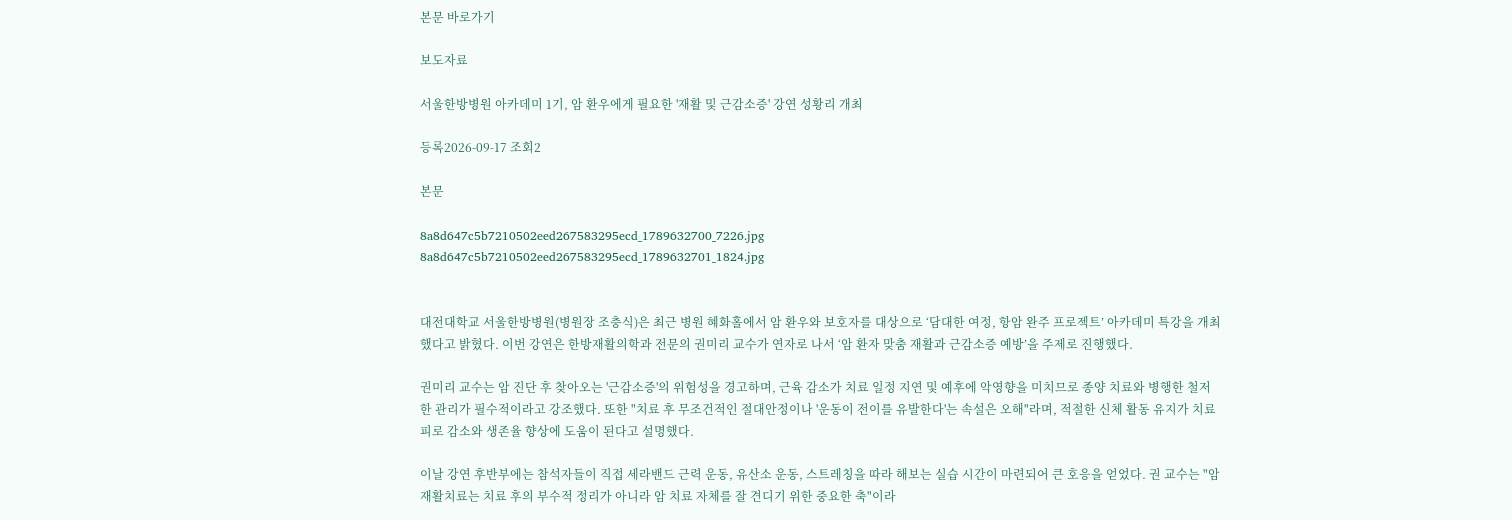본문 바로가기

보도자료

서울한방병원 아카데미 1기, 암 환우에게 필요한 '재활 및 근감소증' 강연 성황리 개최

등록2026-09-17 조회2

본문

8a8d647c5b7210502eed267583295ecd_1789632700_7226.jpg
8a8d647c5b7210502eed267583295ecd_1789632701_1824.jpg


대전대학교 서울한방병원(병원장 조충식)은 최근 병원 혜화홀에서 암 환우와 보호자를 대상으로 ‘담대한 여정, 항암 완주 프로젝트’ 아카데미 특강을 개최했다고 밝혔다. 이번 강연은 한방재활의학과 전문의 권미리 교수가 연자로 나서 ‘암 환자 맞춤 재활과 근감소증 예방’을 주제로 진행했다.

권미리 교수는 암 진단 후 찾아오는 '근감소증'의 위험성을 경고하며, 근육 감소가 치료 일정 지연 및 예후에 악영향을 미치므로 종양 치료와 병행한 철저한 관리가 필수적이라고 강조했다. 또한 "치료 후 무조건적인 절대안정이나 '운동이 전이를 유발한다'는 속설은 오해"라며, 적절한 신체 활동 유지가 치료 피로 감소와 생존율 향상에 도움이 된다고 설명했다.

이날 강연 후반부에는 참석자들이 직접 세라밴드 근력 운동, 유산소 운동, 스트레칭을 따라 해보는 실습 시간이 마련되어 큰 호응을 얻었다. 권 교수는 "암 재활치료는 치료 후의 부수적 정리가 아니라 암 치료 자체를 잘 견디기 위한 중요한 축"이라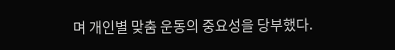며 개인별 맞춤 운동의 중요성을 당부했다.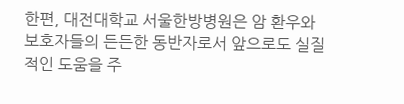한편, 대전대학교 서울한방병원은 암 환우와 보호자들의 든든한 동반자로서 앞으로도 실질적인 도움을 주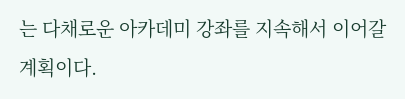는 다채로운 아카데미 강좌를 지속해서 이어갈 계획이다.